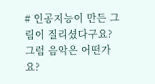# 인공지능이 만든 그림이 질리셨다구요? 그럼 음악은 어떤가요?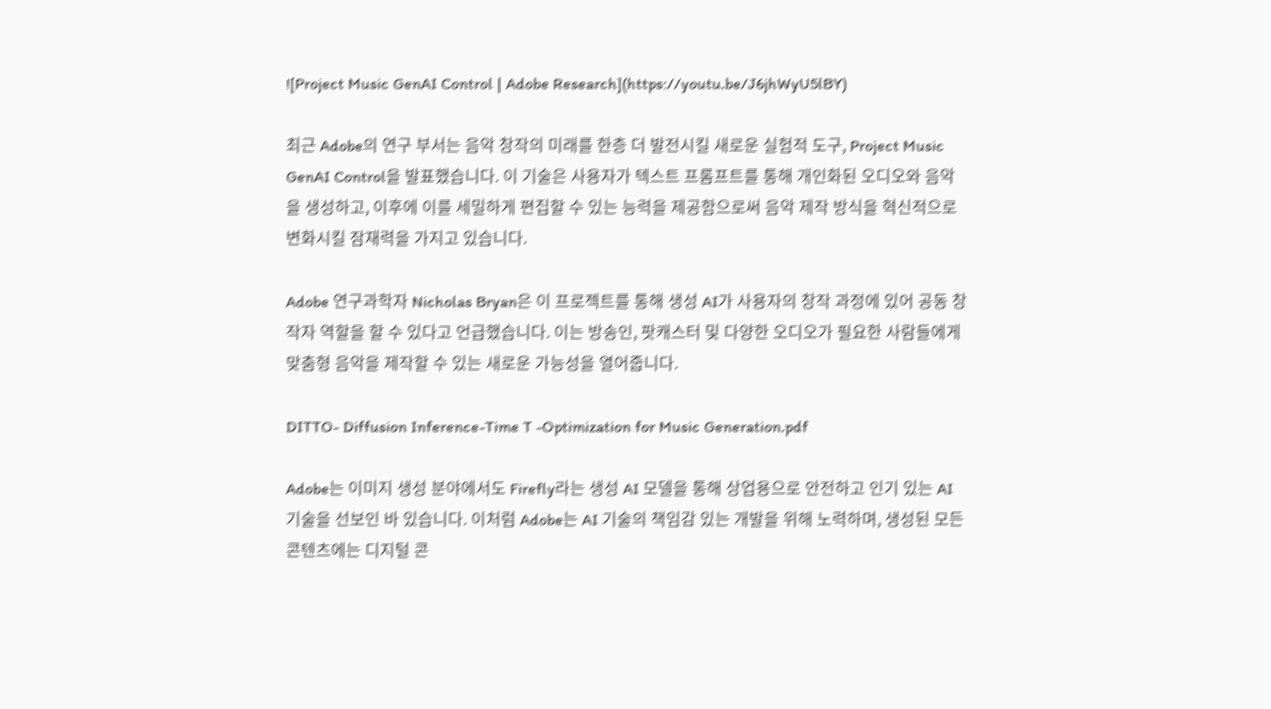![Project Music GenAI Control | Adobe Research](https://youtu.be/J6jhWyU5lBY)

최근 Adobe의 연구 부서는 음악 창작의 미래를 한층 더 발전시킬 새로운 실험적 도구, Project Music GenAI Control을 발표했습니다. 이 기술은 사용자가 텍스트 프롬프트를 통해 개인화된 오디오와 음악을 생성하고, 이후에 이를 세밀하게 편집할 수 있는 능력을 제공함으로써 음악 제작 방식을 혁신적으로 변화시킬 잠재력을 가지고 있습니다.

Adobe 연구과학자 Nicholas Bryan은 이 프로젝트를 통해 생성 AI가 사용자의 창작 과정에 있어 공동 창작자 역할을 할 수 있다고 언급했습니다. 이는 방송인, 팟캐스터 및 다양한 오디오가 필요한 사람들에게 맞춤형 음악을 제작할 수 있는 새로운 가능성을 열어줍니다.

DITTO- Diffusion Inference-Time T -Optimization for Music Generation.pdf

Adobe는 이미지 생성 분야에서도 Firefly라는 생성 AI 모델을 통해 상업용으로 안전하고 인기 있는 AI 기술을 선보인 바 있습니다. 이처럼 Adobe는 AI 기술의 책임감 있는 개발을 위해 노력하며, 생성된 모든 콘텐츠에는 디지털 콘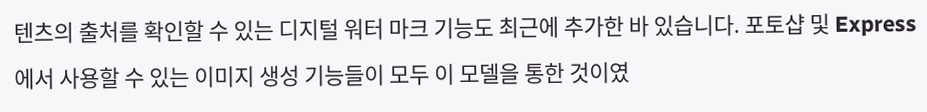텐츠의 출처를 확인할 수 있는 디지털 워터 마크 기능도 최근에 추가한 바 있습니다. 포토샵 및 Express에서 사용할 수 있는 이미지 생성 기능들이 모두 이 모델을 통한 것이였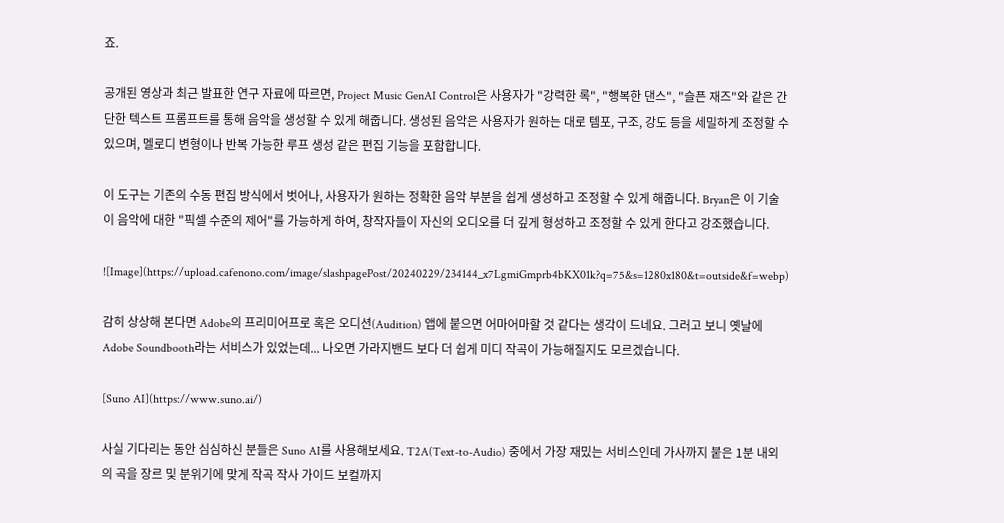죠.

공개된 영상과 최근 발표한 연구 자료에 따르면, Project Music GenAI Control은 사용자가 "강력한 록", "행복한 댄스", "슬픈 재즈"와 같은 간단한 텍스트 프롬프트를 통해 음악을 생성할 수 있게 해줍니다. 생성된 음악은 사용자가 원하는 대로 템포, 구조, 강도 등을 세밀하게 조정할 수 있으며, 멜로디 변형이나 반복 가능한 루프 생성 같은 편집 기능을 포함합니다.

이 도구는 기존의 수동 편집 방식에서 벗어나, 사용자가 원하는 정확한 음악 부분을 쉽게 생성하고 조정할 수 있게 해줍니다. Bryan은 이 기술이 음악에 대한 "픽셀 수준의 제어"를 가능하게 하여, 창작자들이 자신의 오디오를 더 깊게 형성하고 조정할 수 있게 한다고 강조했습니다.

![Image](https://upload.cafenono.com/image/slashpagePost/20240229/234144_x7LgmiGmprb4bKX01k?q=75&s=1280x180&t=outside&f=webp)

감히 상상해 본다면 Adobe의 프리미어프로 혹은 오디션(Audition) 앱에 붙으면 어마어마할 것 같다는 생각이 드네요. 그러고 보니 옛날에 Adobe Soundbooth라는 서비스가 있었는데... 나오면 가라지밴드 보다 더 쉽게 미디 작곡이 가능해질지도 모르겠습니다.

[Suno AI](https://www.suno.ai/)

사실 기다리는 동안 심심하신 분들은 Suno AI를 사용해보세요. T2A(Text-to-Audio) 중에서 가장 재밌는 서비스인데 가사까지 붙은 1분 내외의 곡을 장르 및 분위기에 맞게 작곡 작사 가이드 보컬까지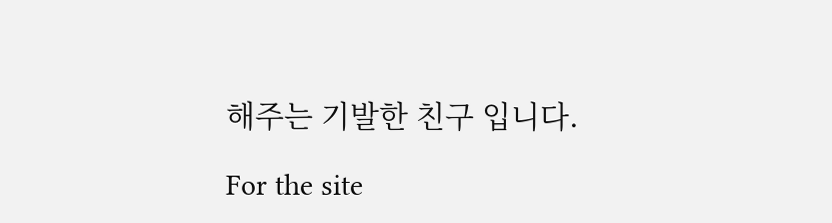해주는 기발한 친구 입니다.

For the site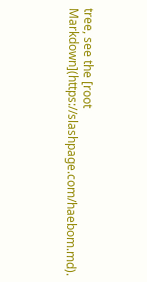tree, see the [root Markdown](https://slashpage.com/haebom.md).